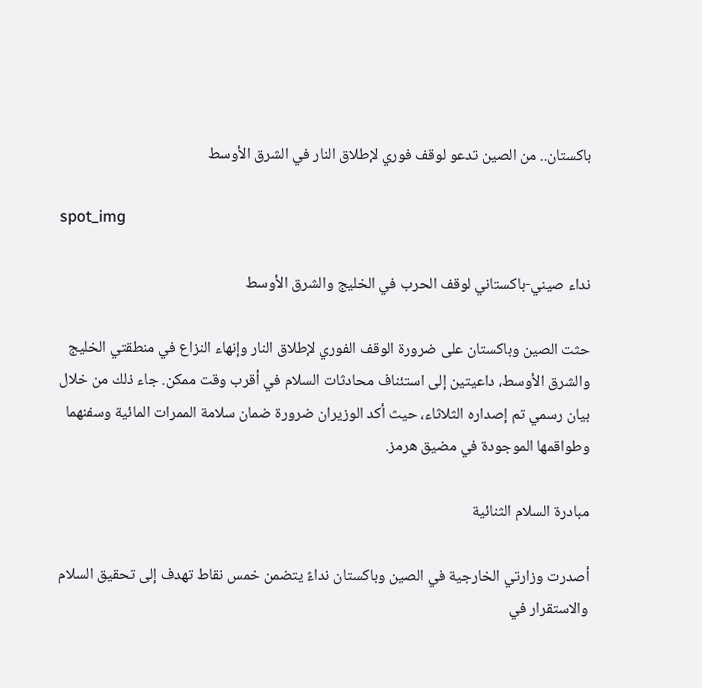باكستان.. من الصين تدعو لوقف فوري لإطلاق النار في الشرق الأوسط

spot_img

نداء صيني-باكستاني لوقف الحرب في الخليج والشرق الأوسط

حثت الصين وباكستان على ضرورة الوقف الفوري لإطلاق النار وإنهاء النزاع في منطقتي الخليج والشرق الأوسط، داعيتين إلى استئناف محادثات السلام في أقرب وقت ممكن. جاء ذلك من خلال بيان رسمي تم إصداره الثلاثاء، حيث أكد الوزيران ضرورة ضمان سلامة الممرات المائية وسفنهما وطواقمها الموجودة في مضيق هرمز.

مبادرة السلام الثنائية

أصدرت وزارتي الخارجية في الصين وباكستان نداءً يتضمن خمس نقاط تهدف إلى تحقيق السلام والاستقرار في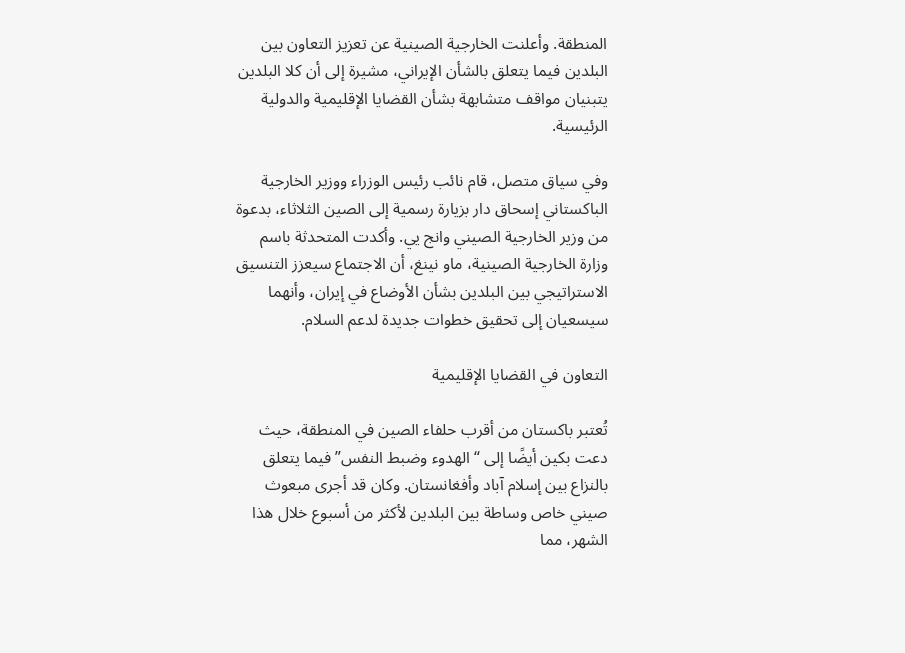المنطقة. وأعلنت الخارجية الصينية عن تعزيز التعاون بين البلدين فيما يتعلق بالشأن الإيراني، مشيرة إلى أن كلا البلدين يتبنيان مواقف متشابهة بشأن القضايا الإقليمية والدولية الرئيسية.

وفي سياق متصل، قام نائب رئيس الوزراء ووزير الخارجية الباكستاني إسحاق دار بزيارة رسمية إلى الصين الثلاثاء، بدعوة من وزير الخارجية الصيني وانج يي. وأكدت المتحدثة باسم وزارة الخارجية الصينية، ماو نينغ، أن الاجتماع سيعزز التنسيق الاستراتيجي بين البلدين بشأن الأوضاع في إيران، وأنهما سيسعيان إلى تحقيق خطوات جديدة لدعم السلام.

التعاون في القضايا الإقليمية

تُعتبر باكستان من أقرب حلفاء الصين في المنطقة، حيث دعت بكين أيضًا إلى “الهدوء وضبط النفس” فيما يتعلق بالنزاع بين إسلام آباد وأفغانستان. وكان قد أجرى مبعوث صيني خاص وساطة بين البلدين لأكثر من أسبوع خلال هذا الشهر، مما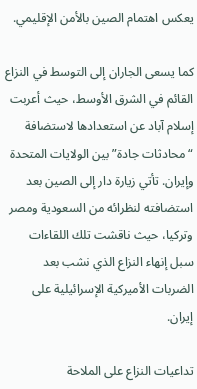يعكس اهتمام الصين بالأمن الإقليمي.

كما يسعى الجاران إلى التوسط في النزاع القائم في الشرق الأوسط، حيث أعربت إسلام آباد عن استعدادها لاستضافة “محادثات جادة” بين الولايات المتحدة وإيران. تأتي زيارة دار إلى الصين بعد استضافته لنظرائه من السعودية ومصر وتركيا، حيث ناقشت تلك اللقاءات سبل إنهاء النزاع الذي نشب بعد الضربات الأميركية الإسرائيلية على إيران.

تداعيات النزاع على الملاحة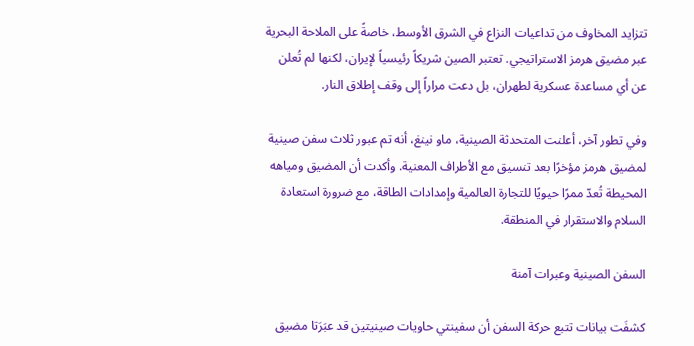تتزايد المخاوف من تداعيات النزاع في الشرق الأوسط، خاصةً على الملاحة البحرية عبر مضيق هرمز الاستراتيجي. تعتبر الصين شريكاً رئيسياً لإيران، لكنها لم تُعلن عن أي مساعدة عسكرية لطهران، بل دعت مراراً إلى وقف إطلاق النار.

وفي تطور آخر، أعلنت المتحدثة الصينية، ماو نينغ، أنه تم عبور ثلاث سفن صينية لمضيق هرمز مؤخرًا بعد تنسيق مع الأطراف المعنية. وأكدت أن المضيق ومياهه المحيطة تُعدّ ممرًا حيويًا للتجارة العالمية وإمدادات الطاقة، مع ضرورة استعادة السلام والاستقرار في المنطقة.

السفن الصينية وعبرات آمنة

كشفَت بيانات تتبع حركة السفن أن سفينتي حاويات صينيتين قد عبَرَتا مضيق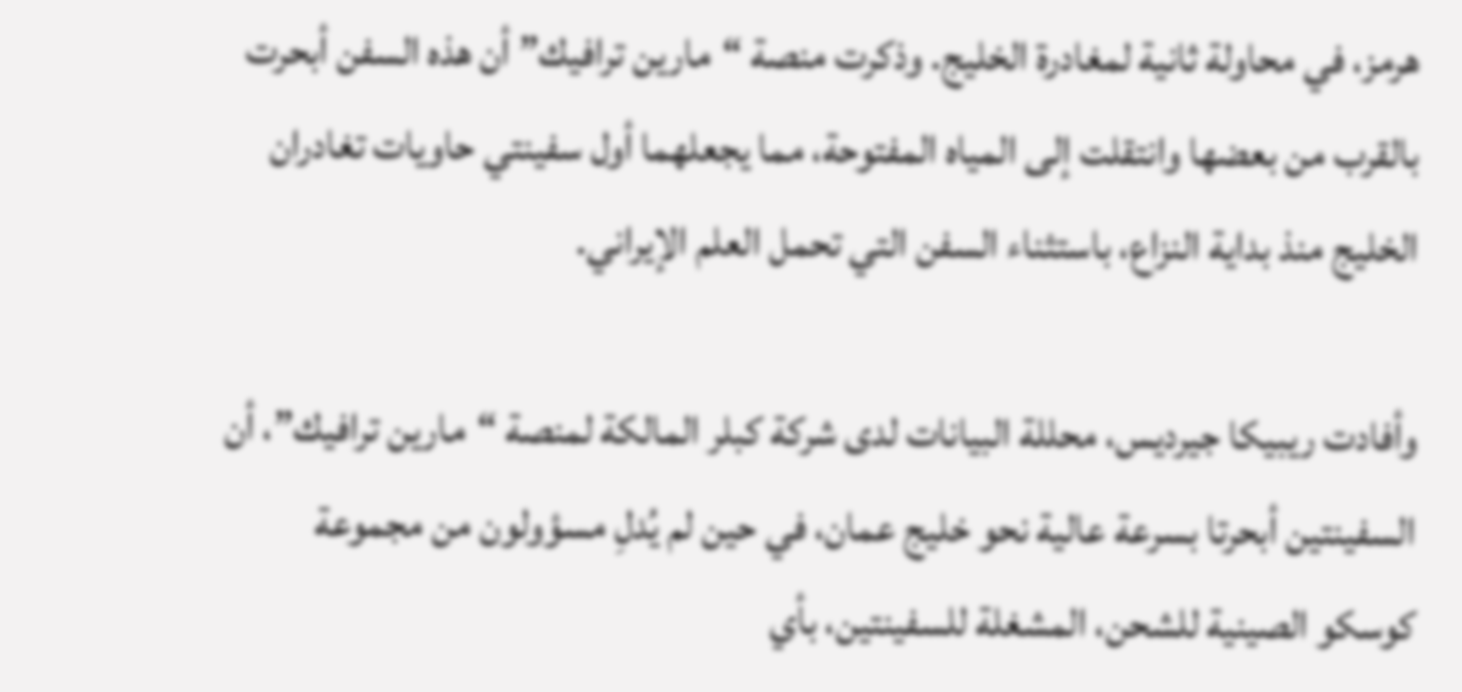هرمز، في محاولة ثانية لمغادرة الخليج. وذكرت منصة “مارين ترافيك” أن هذه السفن أبحرت بالقرب من بعضها وانتقلت إلى المياه المفتوحة، مما يجعلهما أول سفينتي حاويات تغادران الخليج منذ بداية النزاع، باستثناء السفن التي تحمل العلم الإيراني.

وأفادت ريبيكا جيرديس، محللة البيانات لدى شركة كبلر المالكة لمنصة “مارين ترافيك”، أن السفينتين أبحرتا بسرعة عالية نحو خليج عمان، في حين لم يُدلِ مسؤولون من مجموعة كوسكو الصينية للشحن، المشغلة للسفينتين، بأي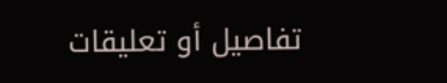تفاصيل أو تعليقات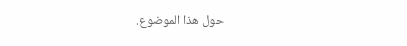حول هذا الموضوع.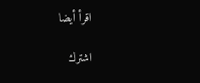اقرأ أيضا

اشترك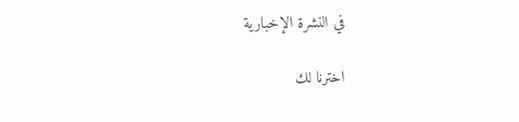في النشرة الإخبارية

اخترنا لك